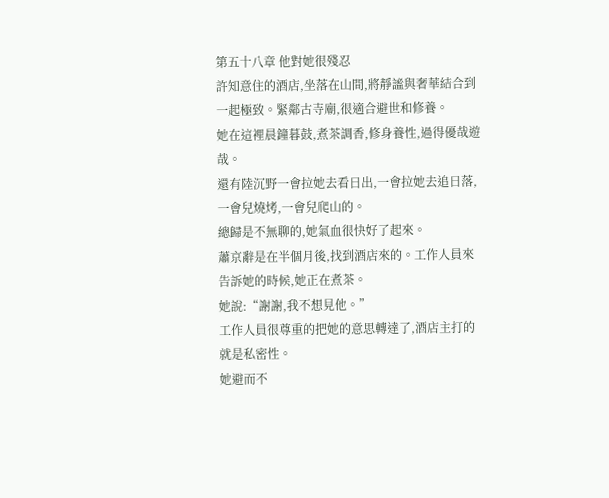第五十八章 他對她很殘忍
許知意住的酒店,坐落在山間,將靜謐與奢華結合到一起極致。緊鄰古寺廟,很適合避世和修養。
她在這裡晨鐘暮鼓,煮茶調香,修身養性,過得優哉遊哉。
還有陸沉野一會拉她去看日出,一會拉她去追日落,一會兒燒烤,一會兒爬山的。
總歸是不無聊的,她氣血很快好了起來。
蕭京辭是在半個月後,找到酒店來的。工作人員來告訴她的時候,她正在煮茶。
她說:“謝謝,我不想見他。”
工作人員很尊重的把她的意思轉達了,酒店主打的就是私密性。
她避而不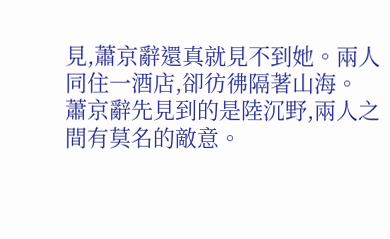見,蕭京辭還真就見不到她。兩人同住一酒店,卻彷彿隔著山海。
蕭京辭先見到的是陸沉野,兩人之間有莫名的敵意。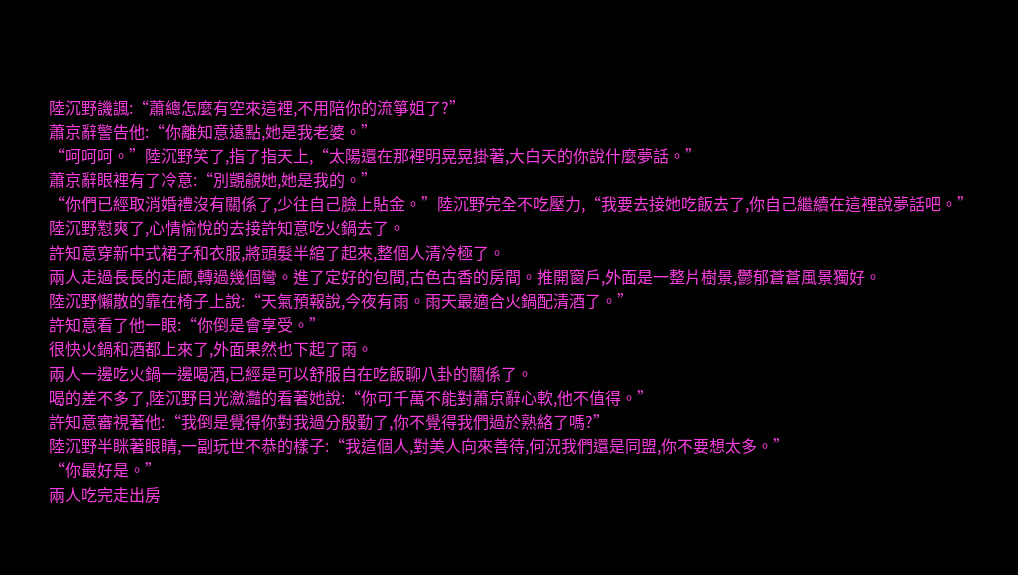陸沉野譏諷:“蕭總怎麼有空來這裡,不用陪你的流箏姐了?”
蕭京辭警告他:“你離知意遠點,她是我老婆。”
“呵呵呵。”陸沉野笑了,指了指天上,“太陽還在那裡明晃晃掛著,大白天的你說什麼夢話。”
蕭京辭眼裡有了冷意:“別覬覦她,她是我的。”
“你們已經取消婚禮沒有關係了,少往自己臉上貼金。”陸沉野完全不吃壓力,“我要去接她吃飯去了,你自己繼續在這裡說夢話吧。”
陸沉野懟爽了,心情愉悅的去接許知意吃火鍋去了。
許知意穿新中式裙子和衣服,將頭髮半綰了起來,整個人清冷極了。
兩人走過長長的走廊,轉過幾個彎。進了定好的包間,古色古香的房間。推開窗戶,外面是一整片樹景,鬱郁蒼蒼風景獨好。
陸沉野懶散的靠在椅子上說:“天氣預報說,今夜有雨。雨天最適合火鍋配清酒了。”
許知意看了他一眼:“你倒是會享受。”
很快火鍋和酒都上來了,外面果然也下起了雨。
兩人一邊吃火鍋一邊喝酒,已經是可以舒服自在吃飯聊八卦的關係了。
喝的差不多了,陸沉野目光瀲灩的看著她說:“你可千萬不能對蕭京辭心軟,他不值得。”
許知意審視著他:“我倒是覺得你對我過分殷勤了,你不覺得我們過於熟絡了嗎?”
陸沉野半眯著眼睛,一副玩世不恭的樣子:“我這個人,對美人向來善待,何況我們還是同盟,你不要想太多。”
“你最好是。”
兩人吃完走出房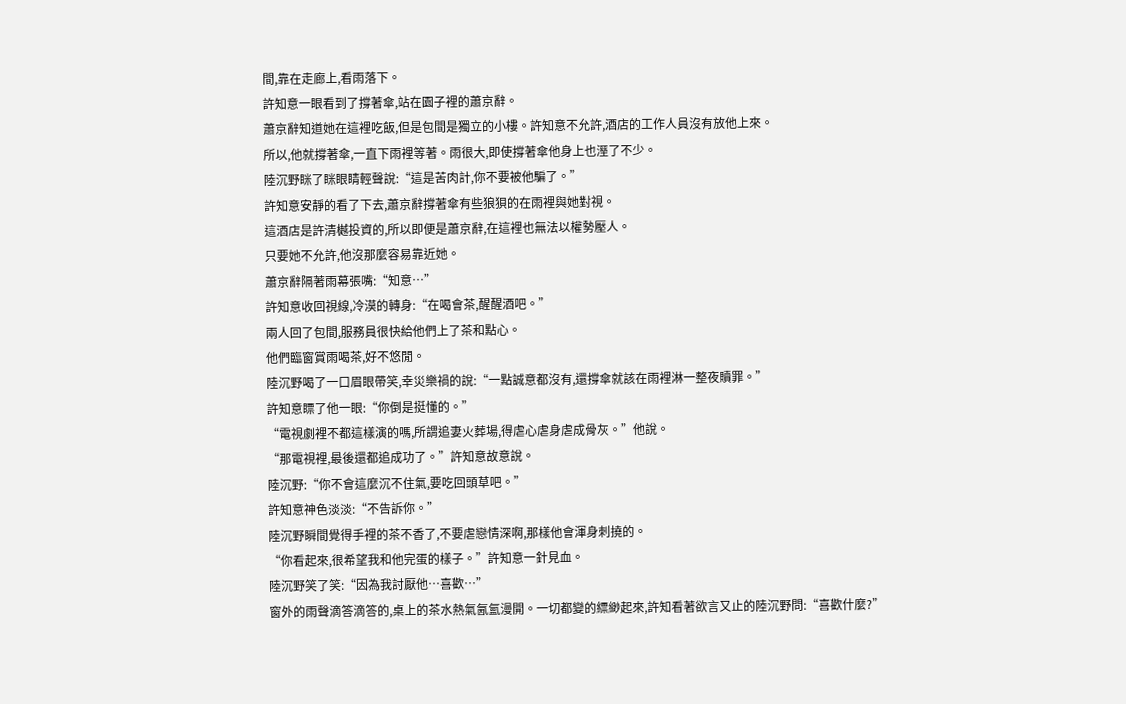間,靠在走廊上,看雨落下。
許知意一眼看到了撐著傘,站在園子裡的蕭京辭。
蕭京辭知道她在這裡吃飯,但是包間是獨立的小樓。許知意不允許,酒店的工作人員沒有放他上來。
所以,他就撐著傘,一直下雨裡等著。雨很大,即使撐著傘他身上也溼了不少。
陸沉野眯了眯眼睛輕聲說:“這是苦肉計,你不要被他騙了。”
許知意安靜的看了下去,蕭京辭撐著傘有些狼狽的在雨裡與她對視。
這酒店是許清樾投資的,所以即便是蕭京辭,在這裡也無法以權勢壓人。
只要她不允許,他沒那麼容易靠近她。
蕭京辭隔著雨幕張嘴:“知意…”
許知意收回視線,冷漠的轉身:“在喝會茶,醒醒酒吧。”
兩人回了包間,服務員很快給他們上了茶和點心。
他們臨窗賞雨喝茶,好不悠閒。
陸沉野喝了一口眉眼帶笑,幸災樂禍的說:“一點誠意都沒有,還撐傘就該在雨裡淋一整夜贖罪。”
許知意瞟了他一眼:“你倒是挺懂的。”
“電視劇裡不都這樣演的嗎,所謂追妻火葬場,得虐心虐身虐成骨灰。”他說。
“那電視裡,最後還都追成功了。”許知意故意說。
陸沉野:“你不會這麼沉不住氣,要吃回頭草吧。”
許知意神色淡淡:“不告訴你。”
陸沉野瞬間覺得手裡的茶不香了,不要虐戀情深啊,那樣他會渾身刺撓的。
“你看起來,很希望我和他完蛋的樣子。”許知意一針見血。
陸沉野笑了笑:“因為我討厭他…喜歡…”
窗外的雨聲滴答滴答的,桌上的茶水熱氣氤氳漫開。一切都變的縹緲起來,許知看著欲言又止的陸沉野問:“喜歡什麼?”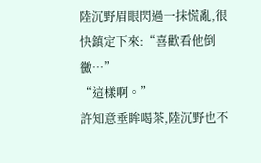陸沉野眉眼閃過一抹慌亂,很快鎮定下來:“喜歡看他倒黴…”
“這樣啊。”
許知意垂眸喝茶,陸沉野也不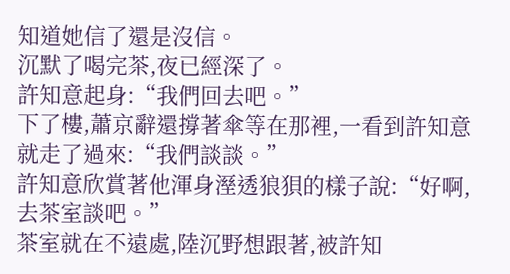知道她信了還是沒信。
沉默了喝完茶,夜已經深了。
許知意起身:“我們回去吧。”
下了樓,蕭京辭還撐著傘等在那裡,一看到許知意就走了過來:“我們談談。”
許知意欣賞著他渾身溼透狼狽的樣子說:“好啊,去茶室談吧。”
茶室就在不遠處,陸沉野想跟著,被許知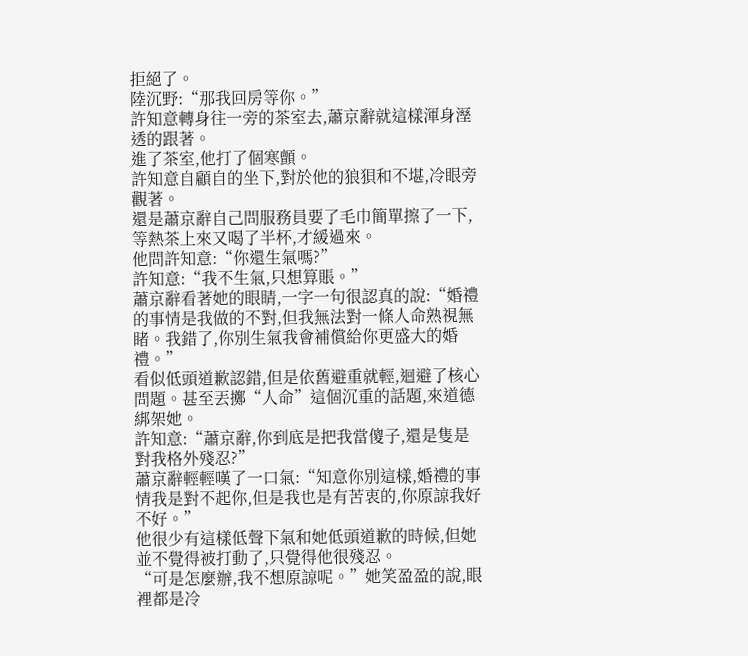拒絕了。
陸沉野:“那我回房等你。”
許知意轉身往一旁的茶室去,蕭京辭就這樣渾身溼透的跟著。
進了茶室,他打了個寒顫。
許知意自顧自的坐下,對於他的狼狽和不堪,冷眼旁觀著。
還是蕭京辭自己問服務員要了毛巾簡單擦了一下,等熱茶上來又喝了半杯,才緩過來。
他問許知意:“你還生氣嗎?”
許知意:“我不生氣,只想算賬。”
蕭京辭看著她的眼睛,一字一句很認真的說:“婚禮的事情是我做的不對,但我無法對一條人命熟視無睹。我錯了,你別生氣我會補償給你更盛大的婚禮。”
看似低頭道歉認錯,但是依舊避重就輕,迴避了核心問題。甚至丟擲“人命”這個沉重的話題,來道德綁架她。
許知意:“蕭京辭,你到底是把我當傻子,還是隻是對我格外殘忍?”
蕭京辭輕輕嘆了一口氣:“知意你別這樣,婚禮的事情我是對不起你,但是我也是有苦衷的,你原諒我好不好。”
他很少有這樣低聲下氣和她低頭道歉的時候,但她並不覺得被打動了,只覺得他很殘忍。
“可是怎麼辦,我不想原諒呢。”她笑盈盈的說,眼裡都是冷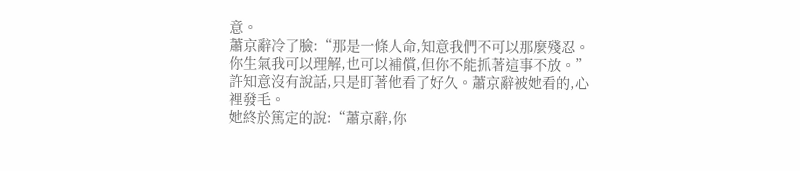意。
蕭京辭冷了臉:“那是一條人命,知意我們不可以那麼殘忍。你生氣我可以理解,也可以補償,但你不能抓著這事不放。”
許知意沒有說話,只是盯著他看了好久。蕭京辭被她看的,心裡發毛。
她終於篤定的說:“蕭京辭,你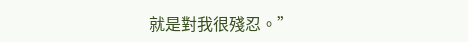就是對我很殘忍。”